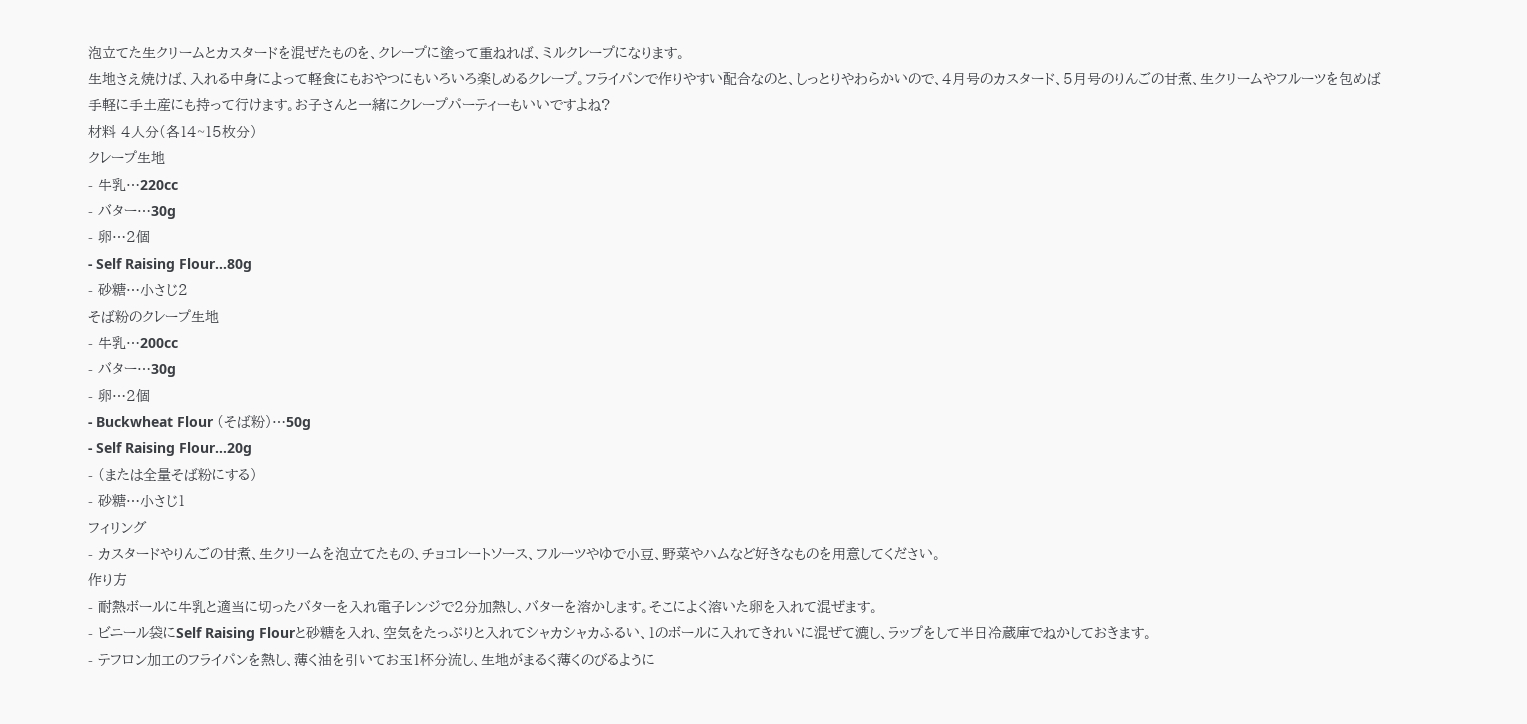泡立てた生クリームとカスタードを混ぜたものを、クレープに塗って重ねれば、ミルクレープになります。
生地さえ焼けば、入れる中身によって軽食にもおやつにもいろいろ楽しめるクレープ。フライパンで作りやすい配合なのと、しっとりやわらかいので、4月号のカスタード、5月号のりんごの甘煮、生クリームやフルーツを包めば手軽に手土産にも持って行けます。お子さんと一緒にクレープパーティーもいいですよね?
材料 4人分(各14~15枚分)
クレープ生地
- 牛乳…220cc
- バター…30g
- 卵…2個
- Self Raising Flour…80g
- 砂糖…小さじ2
そば粉のクレープ生地
- 牛乳…200cc
- バター…30g
- 卵…2個
- Buckwheat Flour (そば粉)…50g
- Self Raising Flour…20g
- (または全量そば粉にする)
- 砂糖…小さじ1
フィリング
- カスタードやりんごの甘煮、生クリームを泡立てたもの、チョコレートソース、フルーツやゆで小豆、野菜やハムなど好きなものを用意してください。
作り方
- 耐熱ボールに牛乳と適当に切ったバターを入れ電子レンジで2分加熱し、バターを溶かします。そこによく溶いた卵を入れて混ぜます。
- ビニール袋にSelf Raising Flourと砂糖を入れ、空気をたっぷりと入れてシャカシャカふるい、1のボールに入れてきれいに混ぜて漉し、ラップをして半日冷蔵庫でねかしておきます。
- テフロン加工のフライパンを熱し、薄く油を引いてお玉1杯分流し、生地がまるく薄くのびるように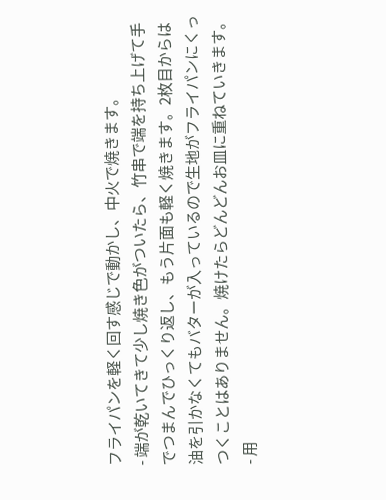フライパンを軽く回す感じで動かし、中火で焼きます。
- 端が乾いてきて少し焼き色がついたら、竹串で端を持ち上げて手でつまんでひっくり返し、もう片面も軽く焼きます。2枚目からは油を引かなくてもバターが入っているので生地がフライパンにくっつくことはありません。焼けたらどんどんお皿に重ねていきます。
- 用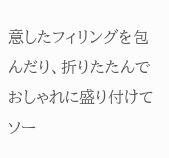意したフィリングを包んだり、折りたたんでおしゃれに盛り付けてソー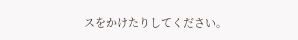スをかけたりしてください。